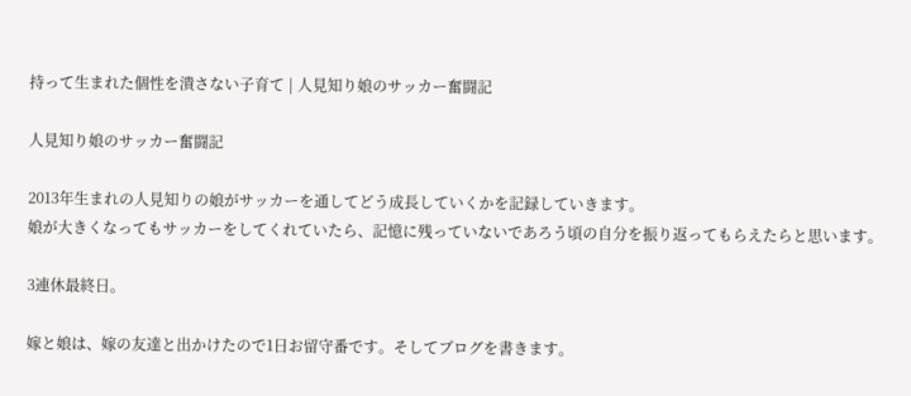持って生まれた個性を潰さない子育て | 人見知り娘のサッカー奮闘記

人見知り娘のサッカー奮闘記

2013年生まれの人見知りの娘がサッカーを通してどう成長していくかを記録していきます。
娘が大きくなってもサッカーをしてくれていたら、記憶に残っていないであろう頃の自分を振り返ってもらえたらと思います。

3連休最終日。

嫁と娘は、嫁の友達と出かけたので1日お留守番です。そしてブログを書きます。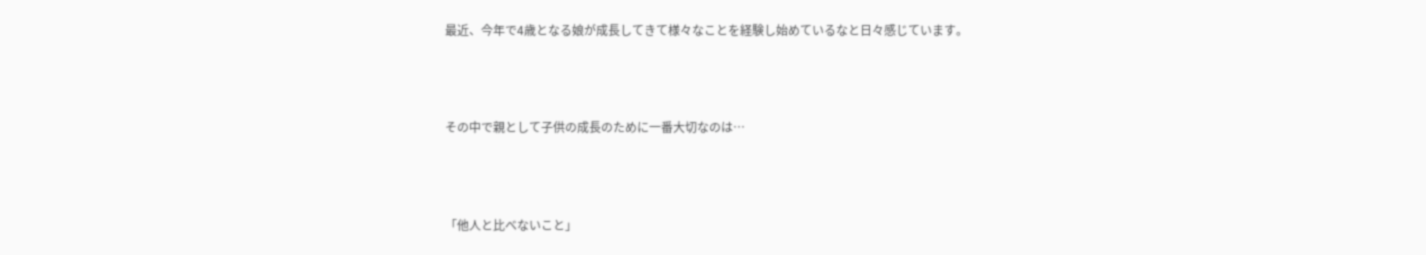最近、今年で4歳となる娘が成長してきて様々なことを経験し始めているなと日々感じています。



その中で親として子供の成長のために一番大切なのは…



「他人と比べないこと」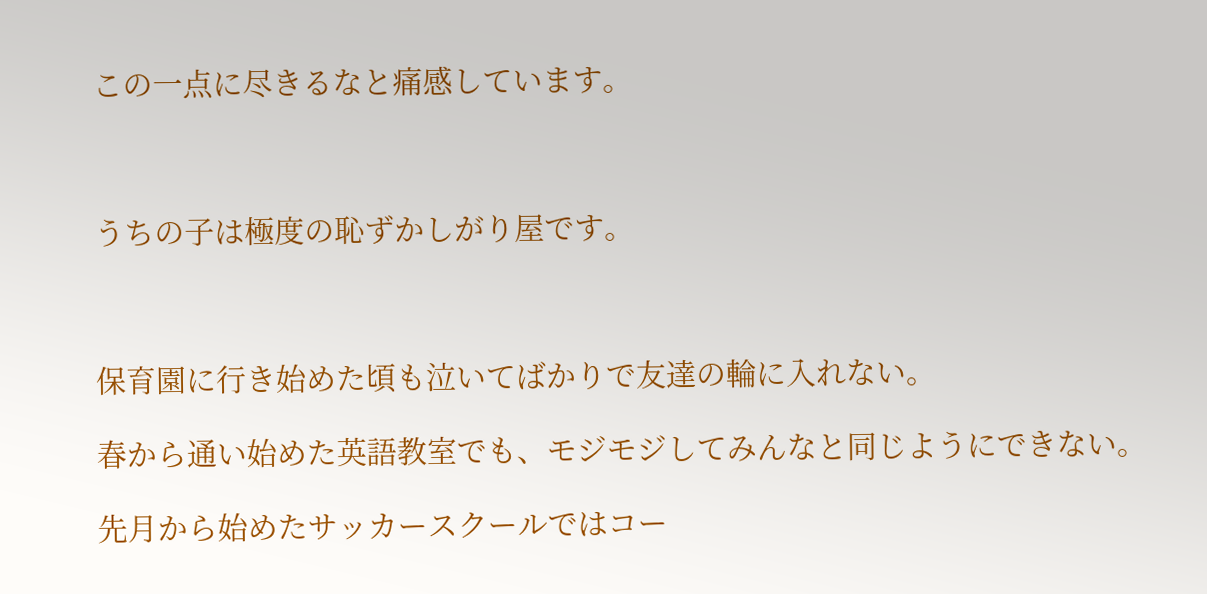この一点に尽きるなと痛感しています。



うちの子は極度の恥ずかしがり屋です。



保育園に行き始めた頃も泣いてばかりで友達の輪に入れない。

春から通い始めた英語教室でも、モジモジしてみんなと同じようにできない。

先月から始めたサッカースクールではコー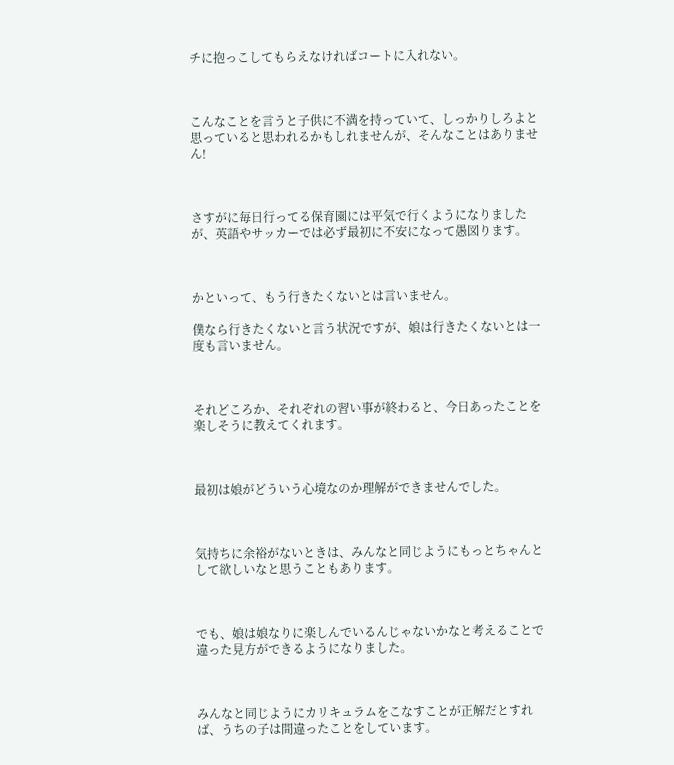チに抱っこしてもらえなければコートに入れない。



こんなことを言うと子供に不満を持っていて、しっかりしろよと思っていると思われるかもしれませんが、そんなことはありません!



さすがに毎日行ってる保育園には平気で行くようになりましたが、英語やサッカーでは必ず最初に不安になって愚図ります。



かといって、もう行きたくないとは言いません。

僕なら行きたくないと言う状況ですが、娘は行きたくないとは一度も言いません。



それどころか、それぞれの習い事が終わると、今日あったことを楽しそうに教えてくれます。



最初は娘がどういう心境なのか理解ができませんでした。



気持ちに余裕がないときは、みんなと同じようにもっとちゃんとして欲しいなと思うこともあります。



でも、娘は娘なりに楽しんでいるんじゃないかなと考えることで違った見方ができるようになりました。



みんなと同じようにカリキュラムをこなすことが正解だとすれば、うちの子は間違ったことをしています。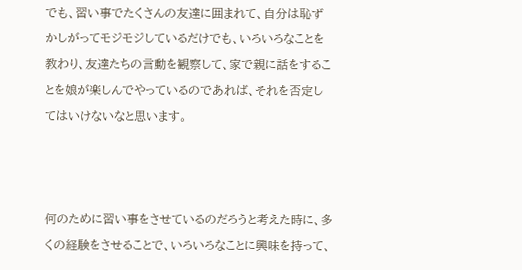でも、習い事でたくさんの友達に囲まれて、自分は恥ずかしがってモジモジしているだけでも、いろいろなことを教わり、友達たちの言動を観察して、家で親に話をすることを娘が楽しんでやっているのであれば、それを否定してはいけないなと思います。



何のために習い事をさせているのだろうと考えた時に、多くの経験をさせることで、いろいろなことに興味を持って、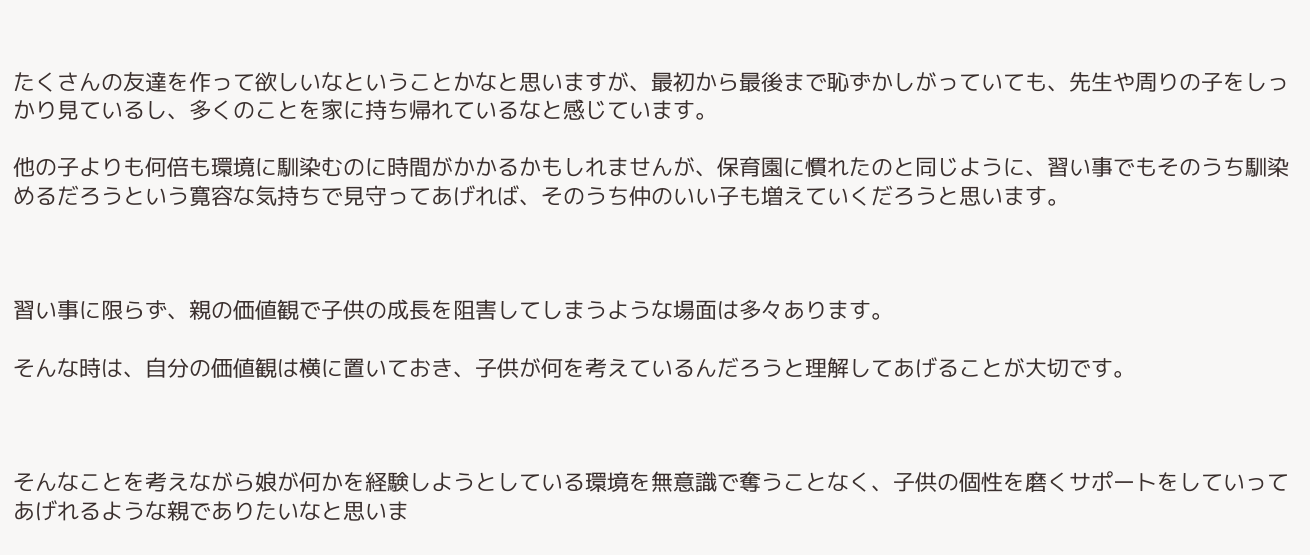たくさんの友達を作って欲しいなということかなと思いますが、最初から最後まで恥ずかしがっていても、先生や周りの子をしっかり見ているし、多くのことを家に持ち帰れているなと感じています。

他の子よりも何倍も環境に馴染むのに時間がかかるかもしれませんが、保育園に慣れたのと同じように、習い事でもそのうち馴染めるだろうという寛容な気持ちで見守ってあげれば、そのうち仲のいい子も増えていくだろうと思います。



習い事に限らず、親の価値観で子供の成長を阻害してしまうような場面は多々あります。

そんな時は、自分の価値観は横に置いておき、子供が何を考えているんだろうと理解してあげることが大切です。



そんなことを考えながら娘が何かを経験しようとしている環境を無意識で奪うことなく、子供の個性を磨くサポートをしていってあげれるような親でありたいなと思いま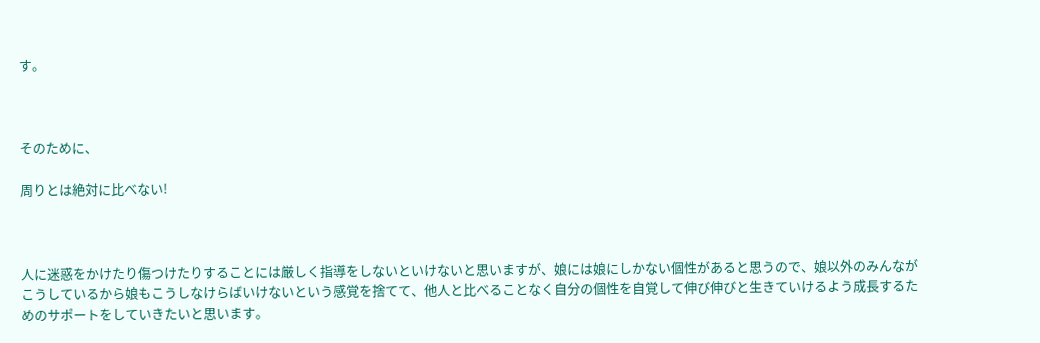す。



そのために、

周りとは絶対に比べない!



人に迷惑をかけたり傷つけたりすることには厳しく指導をしないといけないと思いますが、娘には娘にしかない個性があると思うので、娘以外のみんながこうしているから娘もこうしなけらばいけないという感覚を捨てて、他人と比べることなく自分の個性を自覚して伸び伸びと生きていけるよう成長するためのサポートをしていきたいと思います。